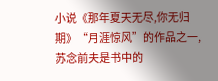小说《那年夏天无尽,你无归期》“月涯惊风”的作品之一,苏念前夫是书中的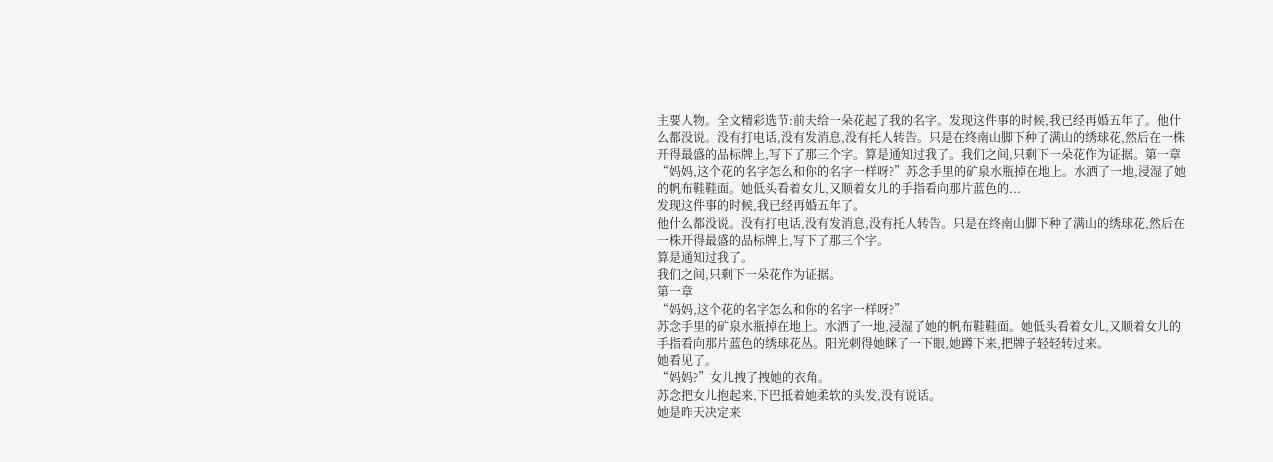主要人物。全文精彩选节:前夫给一朵花起了我的名字。发现这件事的时候,我已经再婚五年了。他什么都没说。没有打电话,没有发消息,没有托人转告。只是在终南山脚下种了满山的绣球花,然后在一株开得最盛的品标牌上,写下了那三个字。算是通知过我了。我们之间,只剩下一朵花作为证据。第一章“妈妈,这个花的名字怎么和你的名字一样呀?”苏念手里的矿泉水瓶掉在地上。水洒了一地,浸湿了她的帆布鞋鞋面。她低头看着女儿,又顺着女儿的手指看向那片蓝色的...
发现这件事的时候,我已经再婚五年了。
他什么都没说。没有打电话,没有发消息,没有托人转告。只是在终南山脚下种了满山的绣球花,然后在一株开得最盛的品标牌上,写下了那三个字。
算是通知过我了。
我们之间,只剩下一朵花作为证据。
第一章
“妈妈,这个花的名字怎么和你的名字一样呀?”
苏念手里的矿泉水瓶掉在地上。水洒了一地,浸湿了她的帆布鞋鞋面。她低头看着女儿,又顺着女儿的手指看向那片蓝色的绣球花丛。阳光刺得她眯了一下眼,她蹲下来,把牌子轻轻转过来。
她看见了。
“妈妈?”女儿拽了拽她的衣角。
苏念把女儿抱起来,下巴抵着她柔软的头发,没有说话。
她是昨天决定来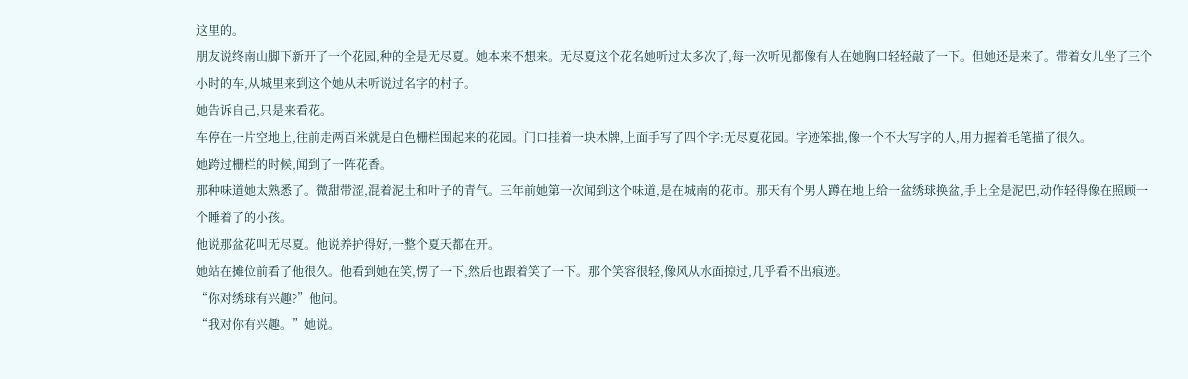这里的。
朋友说终南山脚下新开了一个花园,种的全是无尽夏。她本来不想来。无尽夏这个花名她听过太多次了,每一次听见都像有人在她胸口轻轻敲了一下。但她还是来了。带着女儿坐了三个小时的车,从城里来到这个她从未听说过名字的村子。
她告诉自己,只是来看花。
车停在一片空地上,往前走两百米就是白色栅栏围起来的花园。门口挂着一块木牌,上面手写了四个字:无尽夏花园。字迹笨拙,像一个不大写字的人,用力握着毛笔描了很久。
她跨过栅栏的时候,闻到了一阵花香。
那种味道她太熟悉了。微甜带涩,混着泥土和叶子的青气。三年前她第一次闻到这个味道,是在城南的花市。那天有个男人蹲在地上给一盆绣球换盆,手上全是泥巴,动作轻得像在照顾一个睡着了的小孩。
他说那盆花叫无尽夏。他说养护得好,一整个夏天都在开。
她站在摊位前看了他很久。他看到她在笑,愣了一下,然后也跟着笑了一下。那个笑容很轻,像风从水面掠过,几乎看不出痕迹。
“你对绣球有兴趣?”他问。
“我对你有兴趣。”她说。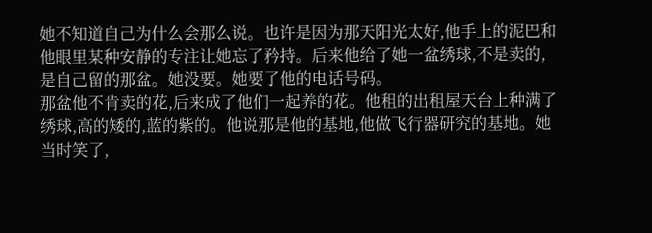她不知道自己为什么会那么说。也许是因为那天阳光太好,他手上的泥巴和他眼里某种安静的专注让她忘了矜持。后来他给了她一盆绣球,不是卖的,是自己留的那盆。她没要。她要了他的电话号码。
那盆他不肯卖的花,后来成了他们一起养的花。他租的出租屋天台上种满了绣球,高的矮的,蓝的紫的。他说那是他的基地,他做飞行器研究的基地。她当时笑了,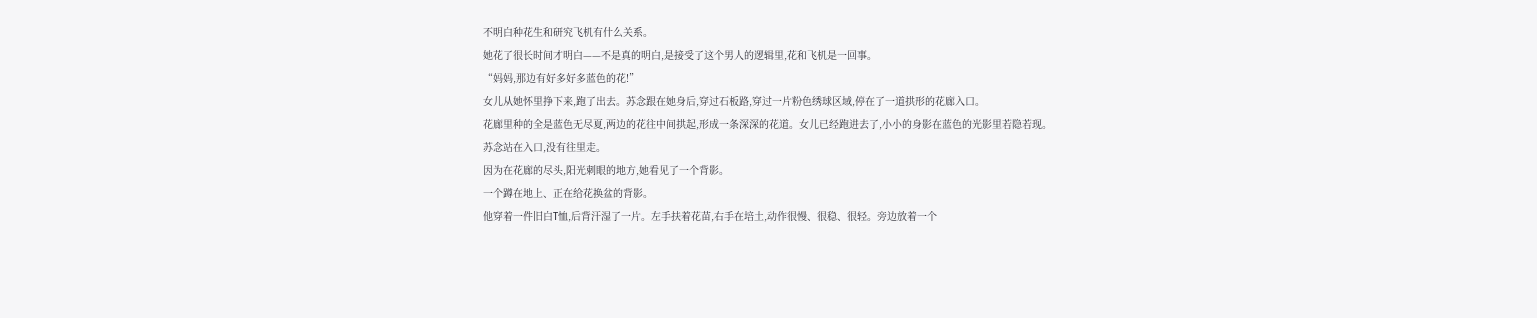不明白种花生和研究飞机有什么关系。
她花了很长时间才明白——不是真的明白,是接受了这个男人的逻辑里,花和飞机是一回事。
“妈妈,那边有好多好多蓝色的花!”
女儿从她怀里挣下来,跑了出去。苏念跟在她身后,穿过石板路,穿过一片粉色绣球区域,停在了一道拱形的花廊入口。
花廊里种的全是蓝色无尽夏,两边的花往中间拱起,形成一条深深的花道。女儿已经跑进去了,小小的身影在蓝色的光影里若隐若现。
苏念站在入口,没有往里走。
因为在花廊的尽头,阳光刺眼的地方,她看见了一个背影。
一个蹲在地上、正在给花换盆的背影。
他穿着一件旧白T恤,后背汗湿了一片。左手扶着花苗,右手在培土,动作很慢、很稳、很轻。旁边放着一个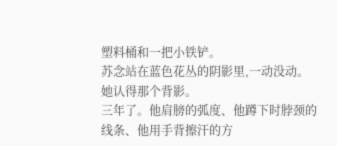塑料桶和一把小铁铲。
苏念站在蓝色花丛的阴影里,一动没动。
她认得那个背影。
三年了。他肩膀的弧度、他蹲下时脖颈的线条、他用手背擦汗的方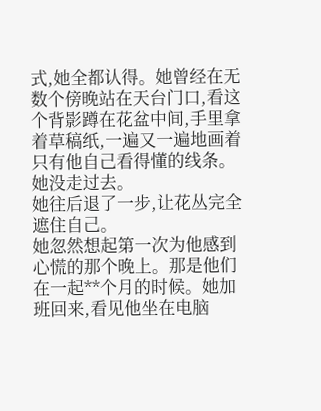式,她全都认得。她曾经在无数个傍晚站在天台门口,看这个背影蹲在花盆中间,手里拿着草稿纸,一遍又一遍地画着只有他自己看得懂的线条。
她没走过去。
她往后退了一步,让花丛完全遮住自己。
她忽然想起第一次为他感到心慌的那个晚上。那是他们在一起**个月的时候。她加班回来,看见他坐在电脑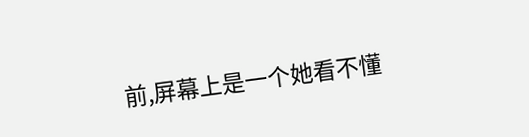前,屏幕上是一个她看不懂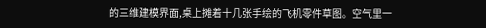的三维建模界面,桌上摊着十几张手绘的飞机零件草图。空气里一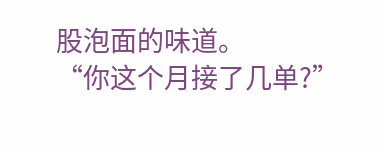股泡面的味道。
“你这个月接了几单?”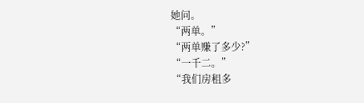她问。
“两单。”
“两单赚了多少?”
“一千二。”
“我们房租多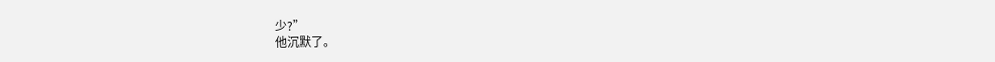少?”
他沉默了。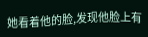她看着他的脸,发现他脸上有